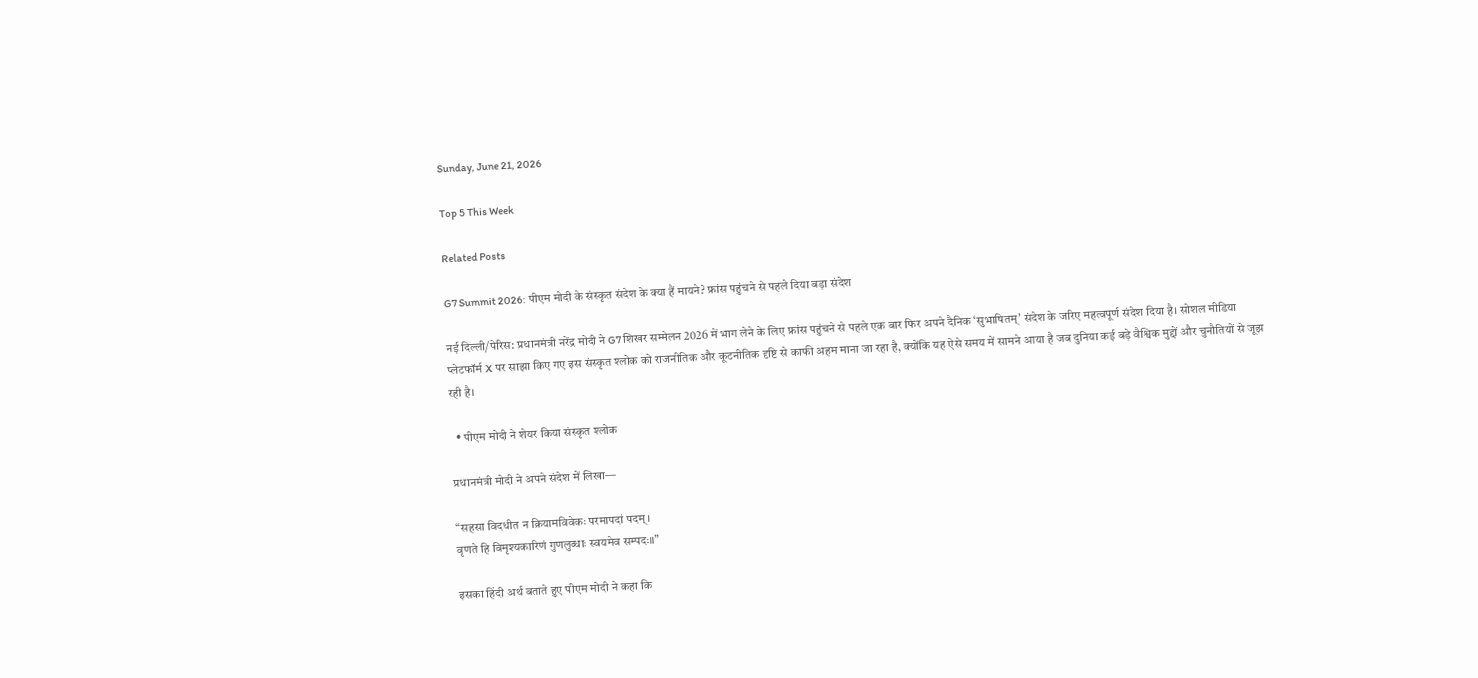Sunday, June 21, 2026

Top 5 This Week

Related Posts

G7 Summit 2026: पीएम मोदी के संस्कृत संदेश के क्या हैं मायने? फ्रांस पहुंचने से पहले दिया बड़ा संदेश

नई दिल्ली/पेरिस: प्रधानमंत्री नरेंद्र मोदी ने G7 शिखर सम्मेलन 2026 में भाग लेने के लिए फ्रांस पहुंचने से पहले एक बार फिर अपने दैनिक ‘सुभाषितम्’ संदेश के जरिए महत्वपूर्ण संदेश दिया है। सोशल मीडिया प्लेटफॉर्म X पर साझा किए गए इस संस्कृत श्लोक को राजनीतिक और कूटनीतिक दृष्टि से काफी अहम माना जा रहा है, क्योंकि यह ऐसे समय में सामने आया है जब दुनिया कई बड़े वैश्विक मुद्दों और चुनौतियों से जूझ रही है।

  • पीएम मोदी ने शेयर किया संस्कृत श्लोक

प्रधानमंत्री मोदी ने अपने संदेश में लिखा—

“सहसा विदधीत न क्रियामविवेकः परमापदां पदम्।
वृणते हि विमृश्यकारिणं गुणलुब्धाः स्वयमेव सम्पदः॥”

इसका हिंदी अर्थ बताते हुए पीएम मोदी ने कहा कि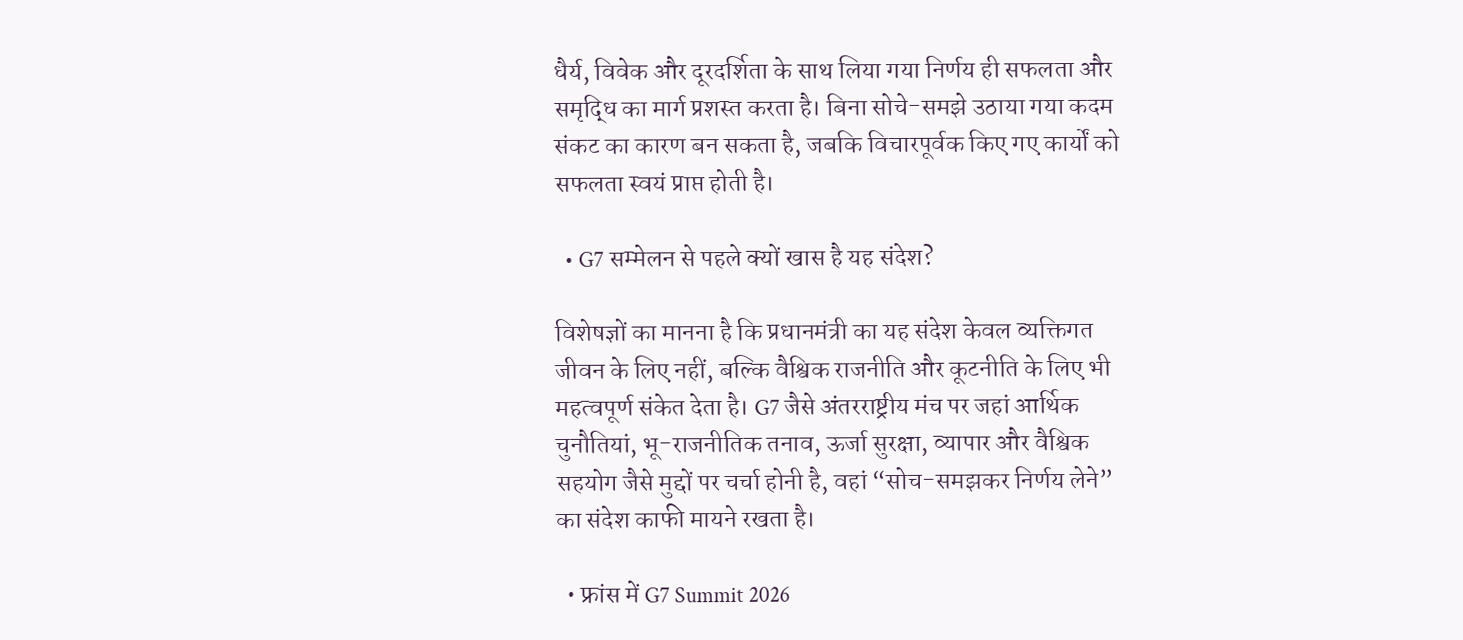धैर्य, विवेक और दूरदर्शिता के साथ लिया गया निर्णय ही सफलता और समृद्धि का मार्ग प्रशस्त करता है। बिना सोचे-समझे उठाया गया कदम संकट का कारण बन सकता है, जबकि विचारपूर्वक किए गए कार्यों को सफलता स्वयं प्राप्त होती है।

  • G7 सम्मेलन से पहले क्यों खास है यह संदेश?

विशेषज्ञों का मानना है कि प्रधानमंत्री का यह संदेश केवल व्यक्तिगत जीवन के लिए नहीं, बल्कि वैश्विक राजनीति और कूटनीति के लिए भी महत्वपूर्ण संकेत देता है। G7 जैसे अंतरराष्ट्रीय मंच पर जहां आर्थिक चुनौतियां, भू-राजनीतिक तनाव, ऊर्जा सुरक्षा, व्यापार और वैश्विक सहयोग जैसे मुद्दों पर चर्चा होनी है, वहां “सोच-समझकर निर्णय लेने” का संदेश काफी मायने रखता है।

  • फ्रांस में G7 Summit 2026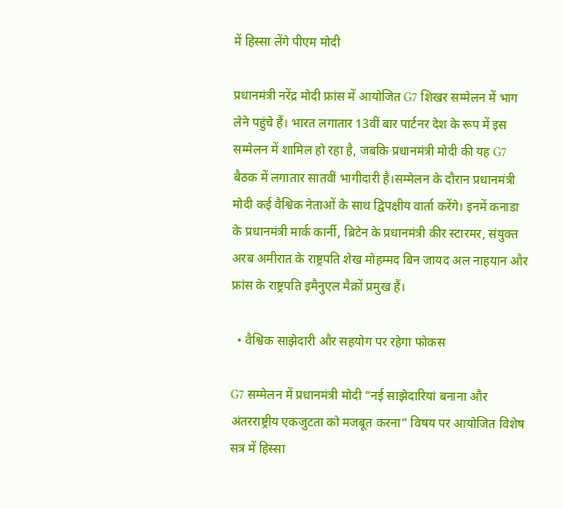में हिस्सा लेंगे पीएम मोदी

प्रधानमंत्री नरेंद्र मोदी फ्रांस में आयोजित G7 शिखर सम्मेलन में भाग लेने पहुंचे हैं। भारत लगातार 13वीं बार पार्टनर देश के रूप में इस सम्मेलन में शामिल हो रहा है, जबकि प्रधानमंत्री मोदी की यह G7 बैठक में लगातार सातवीं भागीदारी है।सम्मेलन के दौरान प्रधानमंत्री मोदी कई वैश्विक नेताओं के साथ द्विपक्षीय वार्ता करेंगे। इनमें कनाडा के प्रधानमंत्री मार्क कार्नी, ब्रिटेन के प्रधानमंत्री कीर स्टारमर, संयुक्त अरब अमीरात के राष्ट्रपति शेख मोहम्मद बिन जायद अल नाहयान और फ्रांस के राष्ट्रपति इमैनुएल मैक्रों प्रमुख हैं।

  • वैश्विक साझेदारी और सहयोग पर रहेगा फोकस

G7 सम्मेलन में प्रधानमंत्री मोदी “नई साझेदारियां बनाना और अंतरराष्ट्रीय एकजुटता को मजबूत करना” विषय पर आयोजित विशेष सत्र में हिस्सा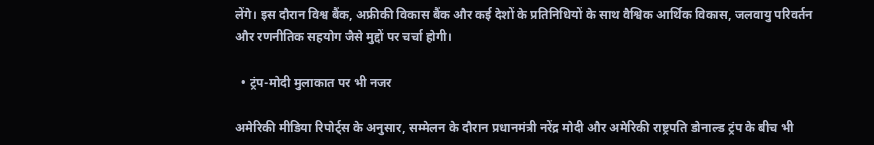लेंगे। इस दौरान विश्व बैंक, अफ्रीकी विकास बैंक और कई देशों के प्रतिनिधियों के साथ वैश्विक आर्थिक विकास, जलवायु परिवर्तन और रणनीतिक सहयोग जैसे मुद्दों पर चर्चा होगी।

  • ट्रंप-मोदी मुलाकात पर भी नजर

अमेरिकी मीडिया रिपोर्ट्स के अनुसार, सम्मेलन के दौरान प्रधानमंत्री नरेंद्र मोदी और अमेरिकी राष्ट्रपति डोनाल्ड ट्रंप के बीच भी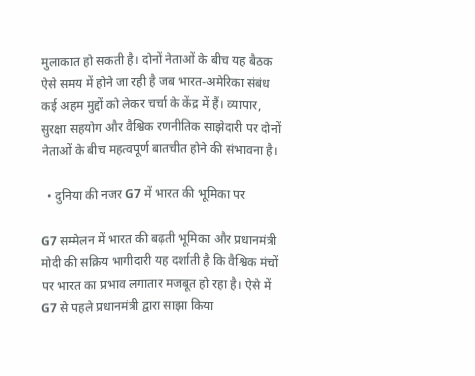मुलाकात हो सकती है। दोनों नेताओं के बीच यह बैठक ऐसे समय में होने जा रही है जब भारत-अमेरिका संबंध कई अहम मुद्दों को लेकर चर्चा के केंद्र में हैं। व्यापार, सुरक्षा सहयोग और वैश्विक रणनीतिक साझेदारी पर दोनों नेताओं के बीच महत्वपूर्ण बातचीत होने की संभावना है।

  • दुनिया की नजर G7 में भारत की भूमिका पर

G7 सम्मेलन में भारत की बढ़ती भूमिका और प्रधानमंत्री मोदी की सक्रिय भागीदारी यह दर्शाती है कि वैश्विक मंचों पर भारत का प्रभाव लगातार मजबूत हो रहा है। ऐसे में G7 से पहले प्रधानमंत्री द्वारा साझा किया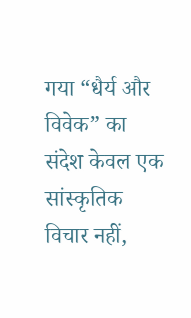गया “धैर्य और विवेक” का संदेश केवल एक सांस्कृतिक विचार नहीं,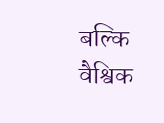बल्कि वैश्विक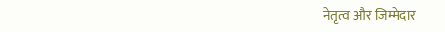नेतृत्व और जिम्मेदार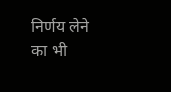निर्णय लेने का भी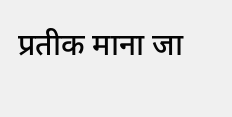प्रतीक माना जा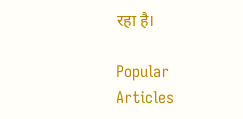रहा है।

Popular Articles